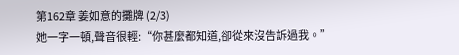第162章 姜如意的攤牌 (2/3)
她一字一頓,聲音很輕:“你甚麼都知道,卻從來沒告訴過我。”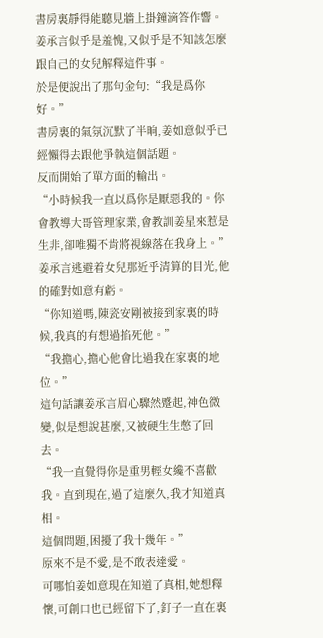書房裏靜得能聽見牆上掛鐘滴答作響。
姜承言似乎是羞愧,又似乎是不知該怎麼跟自己的女兒解釋這件事。
於是便說出了那句金句:“我是爲你好。”
書房裏的氣氛沉默了半晌,姜如意似乎已經懶得去跟他爭執這個話題。
反而開始了單方面的輸出。
“小時候我一直以爲你是厭惡我的。你會教導大哥管理家業,會教訓姜星來惹是生非,卻唯獨不肯將視線落在我身上。”
姜承言逃避着女兒那近乎清算的目光,他的確對如意有虧。
“你知道嗎,陳瓷安剛被接到家裏的時候,我真的有想過掐死他。”
“我擔心,擔心他會比過我在家裏的地位。”
這句話讓姜承言眉心驟然蹙起,神色微變,似是想說甚麼,又被硬生生憋了回去。
“我一直覺得你是重男輕女纔不喜歡我。直到現在,過了這麼久,我才知道真相。
這個問題,困擾了我十幾年。”
原來不是不愛,是不敢表達愛。
可哪怕姜如意現在知道了真相,她想釋懷,可創口也已經留下了,釘子一直在裏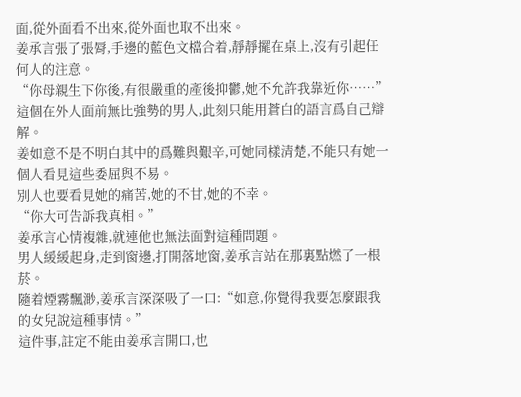面,從外面看不出來,從外面也取不出來。
姜承言張了張脣,手邊的藍色文檔合着,靜靜擺在桌上,沒有引起任何人的注意。
“你母親生下你後,有很嚴重的產後抑鬱,她不允許我靠近你……”
這個在外人面前無比強勢的男人,此刻只能用蒼白的語言爲自己辯解。
姜如意不是不明白其中的爲難與艱辛,可她同樣清楚,不能只有她一個人看見這些委屈與不易。
別人也要看見她的痛苦,她的不甘,她的不幸。
“你大可告訴我真相。”
姜承言心情複雜,就連他也無法面對這種問題。
男人緩緩起身,走到窗邊,打開落地窗,姜承言站在那裏點燃了一根菸。
隨着煙霧飄渺,姜承言深深吸了一口:“如意,你覺得我要怎麼跟我的女兒說這種事情。”
這件事,註定不能由姜承言開口,也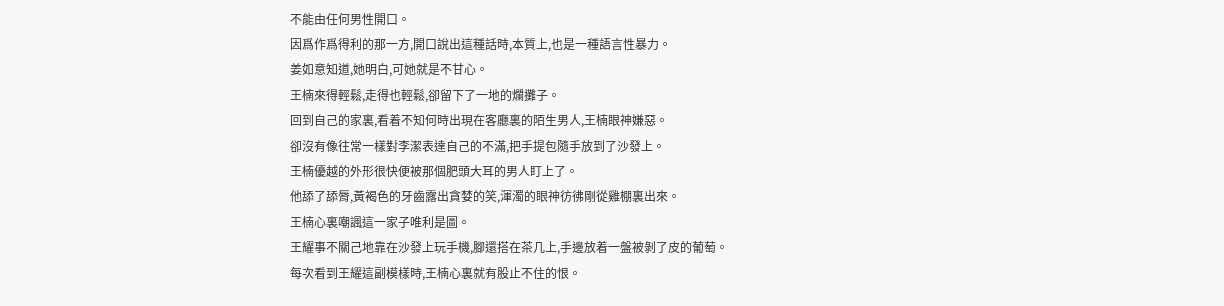不能由任何男性開口。
因爲作爲得利的那一方,開口說出這種話時,本質上,也是一種語言性暴力。
姜如意知道,她明白,可她就是不甘心。
王楠來得輕鬆,走得也輕鬆,卻留下了一地的爛攤子。
回到自己的家裏,看着不知何時出現在客廳裏的陌生男人,王楠眼神嫌惡。
卻沒有像往常一樣對李潔表達自己的不滿,把手提包隨手放到了沙發上。
王楠優越的外形很快便被那個肥頭大耳的男人盯上了。
他舔了舔脣,黃褐色的牙齒露出貪婪的笑,渾濁的眼神彷彿剛從雞棚裏出來。
王楠心裏嘲諷這一家子唯利是圖。
王耀事不關己地靠在沙發上玩手機,腳還搭在茶几上,手邊放着一盤被剝了皮的葡萄。
每次看到王耀這副模樣時,王楠心裏就有股止不住的恨。